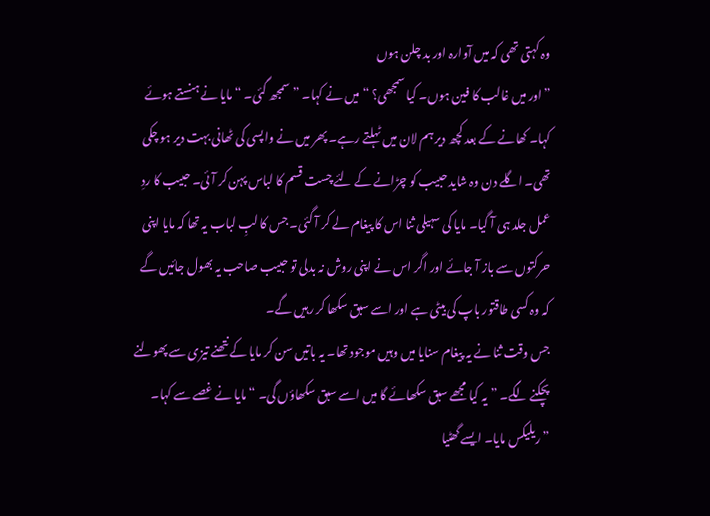وہ کہتی تھی کہ میں آوارہ اور بد چلن ہوں
”اور میں غالب کا فین ہوں۔ کیا سمجھی؟ “ میں نے کہا۔ ”سمجھ گئی۔ “ مایا نے ہنستے ہوئے کہا۔ کھانے کے بعد کچھ دیر ہم لان میں ٹہلتے رہے۔ پھر میں نے واپسی کی ٹھانی بہت دیر ہو چکی تھی۔ اگلے دن وہ شاید حبیب کو چڑانے کے لئے چست قسم کا لباس پہن کر آئی۔ حبیب کا ردِ عمل جلد ہی آ گیا۔ مایا کی سہیلی ثنا اس کا پیغام لے کر آ گئی۔ جس کا لبِ لباب یہ تھا کہ مایا اپنی حرکتوں سے باز آ جائے اور اگر اس نے اپنی روش نہ بدلی تو حبیب صاحب یہ بھول جائیں گے کہ وہ کسی طاقتور باپ کی بیٹی ہے اور اسے سبق سکھا کر رہیں گے۔
جس وقت ثنا نے یہ پیغام سنایا میں وہیں موجود تھا۔ یہ باتیں سن کر مایا کے نتھنے تیزی سے پھولنے پچکنے لگے۔ ”یہ کیا مجھے سبق سکھائے گا میں اسے سبق سکھاؤں گی۔ “ مایا نے غصے سے کہا۔
”ریلیکس مایا۔ ایسے گھٹیا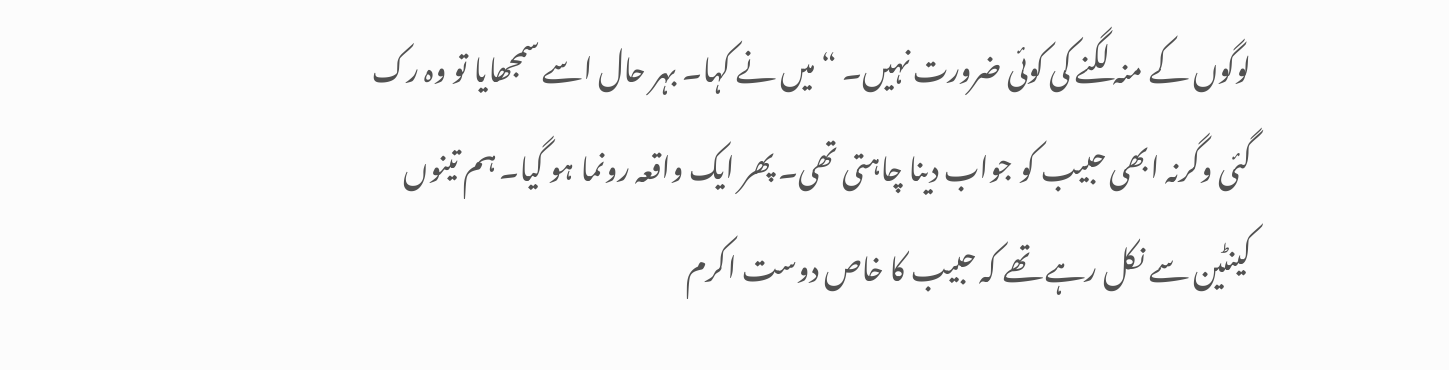لوگوں کے منہ لگنے کی کوئی ضرورت نہیں۔ “ میں نے کہا۔ بہر حال اسے سمجھایا تو وہ رک گئی وگرنہ ابھی حبیب کو جواب دینا چاہتی تھی۔ پھر ایک واقعہ رونما ہو گیا۔ ہم تینوں کینٹین سے نکل رہے تھے کہ حبیب کا خاص دوست اکرم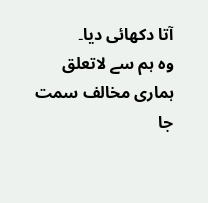آتا دکھائی دیا۔
وہ ہم سے لاتعلق ہماری مخالف سمت جا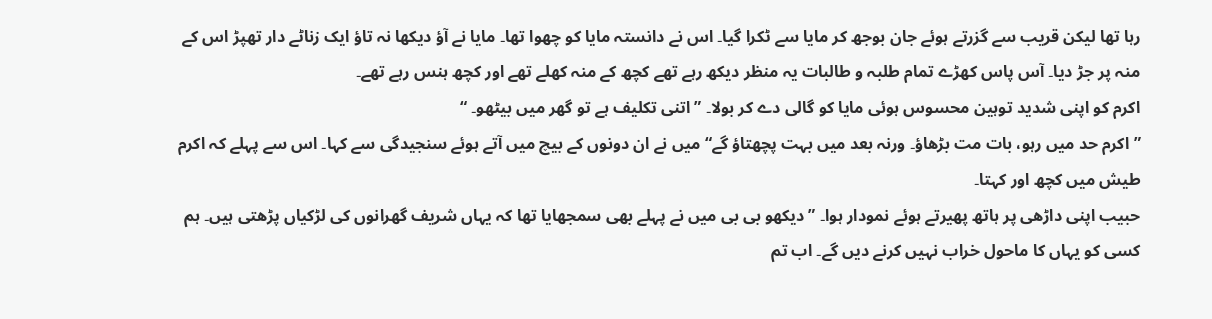رہا تھا لیکن قریب سے گزرتے ہوئے جان بوجھ کر مایا سے ٹکرا گیا۔ اس نے دانستہ مایا کو چھوا تھا۔ مایا نے آؤ دیکھا نہ تاؤ ایک زناٹے دار تھپڑ اس کے منہ پر جڑ دیا۔ آس پاس کھڑے تمام طلبہ و طالبات یہ منظر دیکھ رہے تھے کچھ کے منہ کھلے تھے اور کچھ ہنس رہے تھے۔
اکرم کو اپنی شدید توہین محسوس ہوئی مایا کو گالی دے کر بولا۔ ”اتنی تکلیف ہے تو گھر میں بیٹھو۔ “
”اکرم حد میں رہو، بات مت بڑھاؤ۔ ورنہ بعد میں بہت پچھتاؤ گے“ میں نے ان دونوں کے بیچ میں آتے ہوئے سنجیدگی سے کہا۔ اس سے پہلے کہ اکرم طیش میں کچھ اور کہتا۔
حبیب اپنی داڑھی پر ہاتھ پھیرتے ہوئے نمودار ہوا۔ ”دیکھو بی بی میں نے پہلے بھی سمجھایا تھا کہ یہاں شریف گھرانوں کی لڑکیاں پڑھتی ہیں۔ ہم کسی کو یہاں کا ماحول خراب نہیں کرنے دیں گے۔ اب تم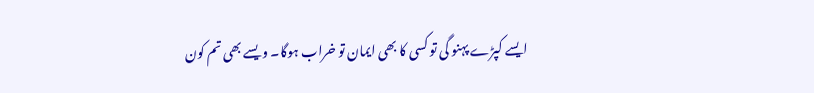ایسے کپڑے پہنو گی تو کسی کا بھی ایمان تو خراب ہوگا۔ ویسے بھی تم کون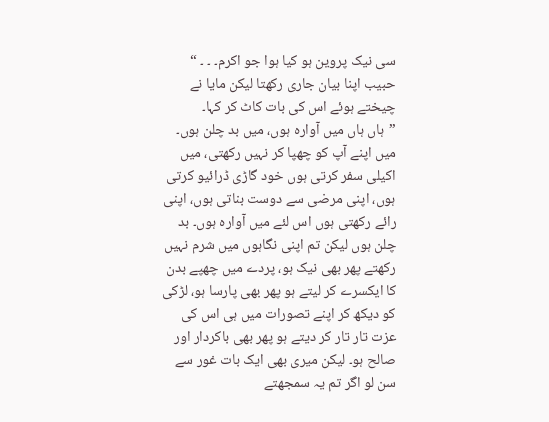سی نیک پروین ہو کیا ہوا جو اکرم۔ ۔ ۔ “ حبیب اپنا بیان جاری رکھتا لیکن مایا نے چیختے ہوئے اس کی بات کاٹ کر کہا۔
”ہاں ہاں میں آوارہ ہوں، میں بد چلن ہوں۔ میں اپنے آپ کو چھپا کر نہیں رکھتی، میں اکیلی سفر کرتی ہوں خود گاڑی ڈرائیو کرتی ہوں، اپنی مرضی سے دوست بناتی ہوں، اپنی رائے رکھتی ہوں اس لئے میں آوارہ ہوں۔ بد چلن ہوں لیکن تم اپنی نگاہوں میں شرم نہیں رکھتے پھر بھی نیک ہو، پردے میں چھپے بدن کا ایکسرے کر لیتے ہو پھر بھی پارسا ہو، لڑکی کو دیکھ کر اپنے تصورات میں ہی اس کی عزت تار تار کر دیتے ہو پھر بھی باکردار اور صالح ہو۔ لیکن میری بھی ایک بات غور سے سن لو اگر تم یہ سمجھتے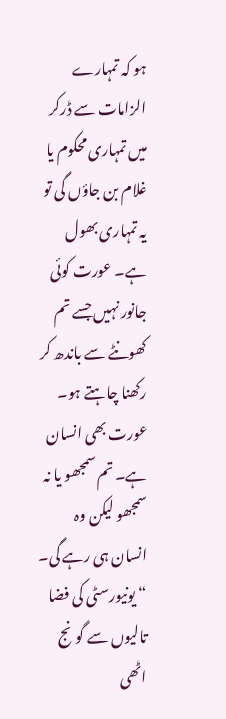ہو کہ تمہارے الزامات سے ڈرکر میں تمہاری محکوم یا غلام بن جاؤں گی تو یہ تمہاری بھول ہے۔ عورت کوئی جانور نہیں جسے تم کھونٹے سے باندھ کر رکھنا چاہتے ہو۔ عورت بھی انسان ہے۔ تم سمجھو یا نہ سمجھو لیکن وہ انسان ہی رہے گی۔ “ یونیورسٹی کی فضا تالیوں سے گونج اٹھی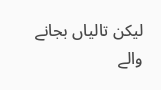لیکن تالیاں بجانے والے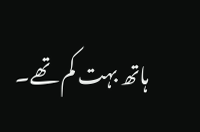ہاتھ بہت کم تھے۔